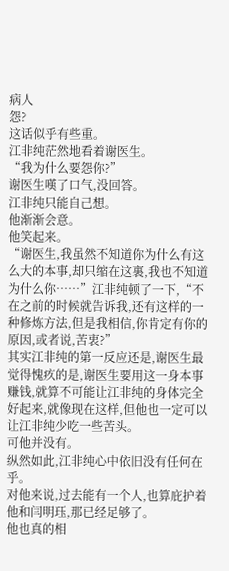病人
怨?
这话似乎有些重。
江非纯茫然地看着谢医生。
“我为什么要怨你?”
谢医生嘆了口气,没回答。
江非纯只能自己想。
他渐渐会意。
他笑起来。
“谢医生,我虽然不知道你为什么有这么大的本事,却只缩在这裏,我也不知道为什么你……”江非纯顿了一下,“不在之前的时候就告诉我,还有这样的一种修炼方法,但是我相信,你肯定有你的原因,或者说,苦衷?”
其实江非纯的第一反应还是,谢医生最觉得愧疚的是,谢医生要用这一身本事赚钱,就算不可能让江非纯的身体完全好起来,就像现在这样,但他也一定可以让江非纯少吃一些苦头。
可他并没有。
纵然如此,江非纯心中依旧没有任何在乎。
对他来说,过去能有一个人,也算庇护着他和闫明珏,那已经足够了。
他也真的相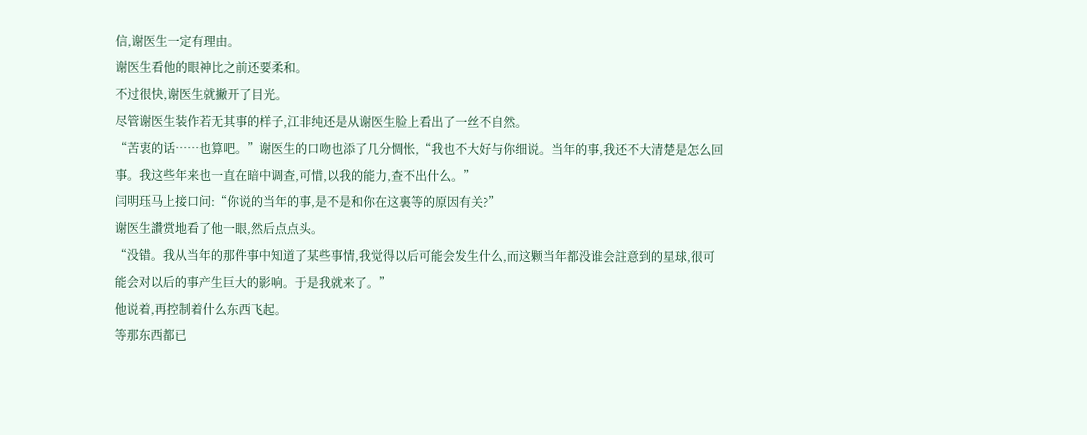信,谢医生一定有理由。
谢医生看他的眼神比之前还要柔和。
不过很快,谢医生就撇开了目光。
尽管谢医生装作若无其事的样子,江非纯还是从谢医生脸上看出了一丝不自然。
“苦衷的话……也算吧。”谢医生的口吻也添了几分惆怅,“我也不大好与你细说。当年的事,我还不大清楚是怎么回事。我这些年来也一直在暗中调查,可惜,以我的能力,查不出什么。”
闫明珏马上接口问:“你说的当年的事,是不是和你在这裏等的原因有关?”
谢医生讚赏地看了他一眼,然后点点头。
“没错。我从当年的那件事中知道了某些事情,我觉得以后可能会发生什么,而这颗当年都没谁会註意到的星球,很可能会对以后的事产生巨大的影响。于是我就来了。”
他说着,再控制着什么东西飞起。
等那东西都已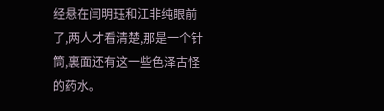经悬在闫明珏和江非纯眼前了,两人才看清楚,那是一个针筒,裏面还有这一些色泽古怪的药水。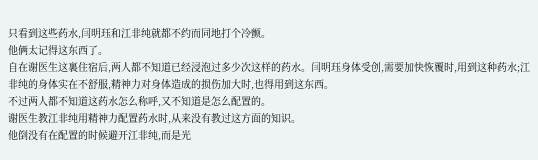只看到这些药水,闫明珏和江非纯就都不约而同地打个冷颤。
他俩太记得这东西了。
自在谢医生这裏住宿后,两人都不知道已经浸泡过多少次这样的药水。闫明珏身体受创,需要加快恢覆时,用到这种药水;江非纯的身体实在不舒服,精神力对身体造成的损伤加大时,也得用到这东西。
不过两人都不知道这药水怎么称呼,又不知道是怎么配置的。
谢医生教江非纯用精神力配置药水时,从来没有教过这方面的知识。
他倒没有在配置的时候避开江非纯,而是光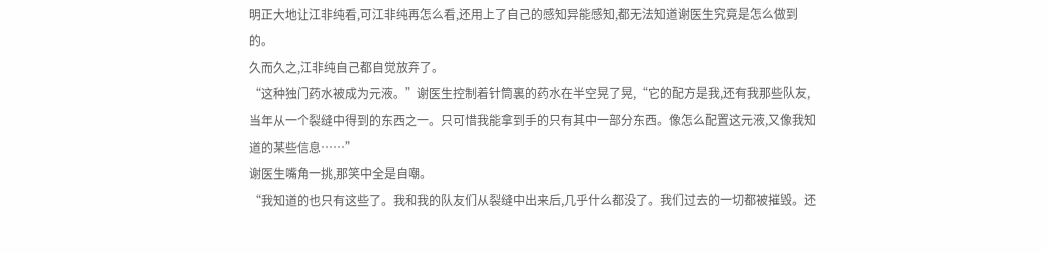明正大地让江非纯看,可江非纯再怎么看,还用上了自己的感知异能感知,都无法知道谢医生究竟是怎么做到的。
久而久之,江非纯自己都自觉放弃了。
“这种独门药水被成为元液。”谢医生控制着针筒裏的药水在半空晃了晃,“它的配方是我,还有我那些队友,当年从一个裂缝中得到的东西之一。只可惜我能拿到手的只有其中一部分东西。像怎么配置这元液,又像我知道的某些信息……”
谢医生嘴角一挑,那笑中全是自嘲。
“我知道的也只有这些了。我和我的队友们从裂缝中出来后,几乎什么都没了。我们过去的一切都被摧毁。还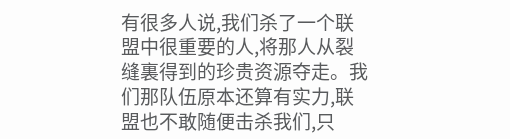有很多人说,我们杀了一个联盟中很重要的人,将那人从裂缝裏得到的珍贵资源夺走。我们那队伍原本还算有实力,联盟也不敢随便击杀我们,只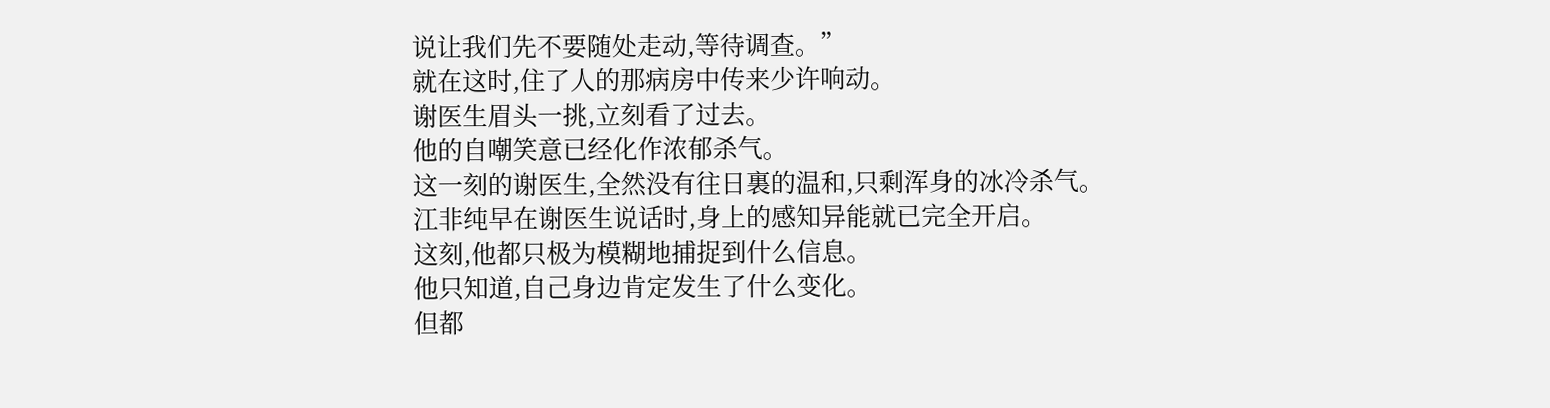说让我们先不要随处走动,等待调查。”
就在这时,住了人的那病房中传来少许响动。
谢医生眉头一挑,立刻看了过去。
他的自嘲笑意已经化作浓郁杀气。
这一刻的谢医生,全然没有往日裏的温和,只剩浑身的冰冷杀气。
江非纯早在谢医生说话时,身上的感知异能就已完全开启。
这刻,他都只极为模糊地捕捉到什么信息。
他只知道,自己身边肯定发生了什么变化。
但都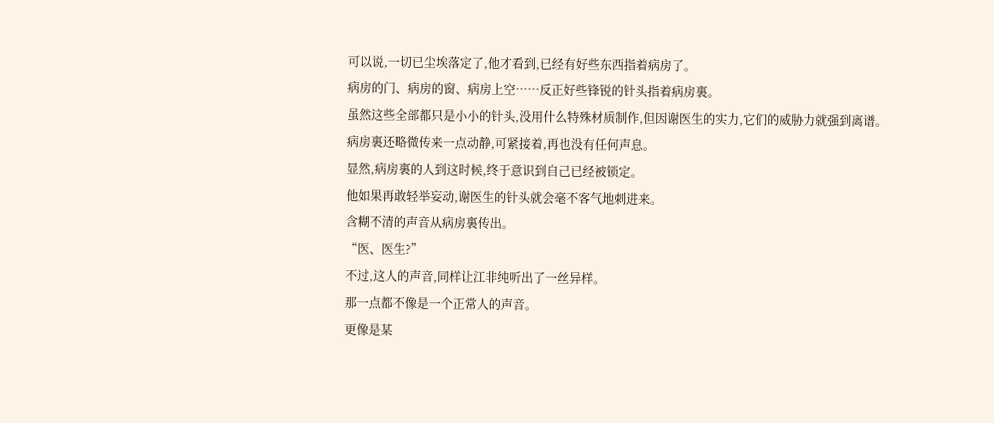可以说,一切已尘埃落定了,他才看到,已经有好些东西指着病房了。
病房的门、病房的窗、病房上空……反正好些锋锐的针头指着病房裏。
虽然这些全部都只是小小的针头,没用什么特殊材质制作,但因谢医生的实力,它们的威胁力就强到离谱。
病房裏还略微传来一点动静,可紧接着,再也没有任何声息。
显然,病房裏的人到这时候,终于意识到自己已经被锁定。
他如果再敢轻举妄动,谢医生的针头就会毫不客气地刺进来。
含糊不清的声音从病房裏传出。
“医、医生?”
不过,这人的声音,同样让江非纯听出了一丝异样。
那一点都不像是一个正常人的声音。
更像是某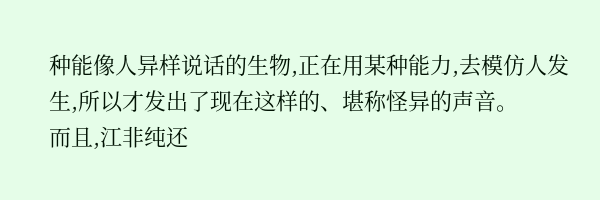种能像人异样说话的生物,正在用某种能力,去模仿人发生,所以才发出了现在这样的、堪称怪异的声音。
而且,江非纯还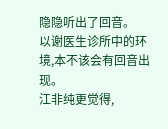隐隐听出了回音。
以谢医生诊所中的环境,本不该会有回音出现。
江非纯更觉得,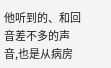他听到的、和回音差不多的声音,也是从病房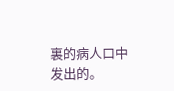裏的病人口中发出的。